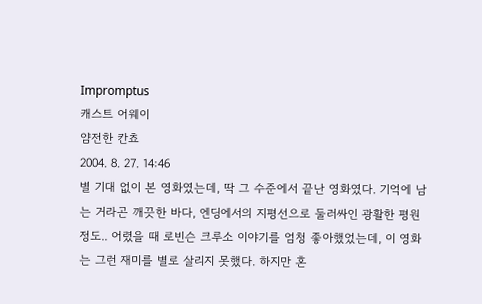Impromptus
캐스트 어웨이
얌전한 칸쵸
2004. 8. 27. 14:46
별 기대 없이 본 영화였는데, 딱 그 수준에서 끝난 영화였다. 기억에 남는 거라곤 깨끗한 바다, 엔딩에서의 지평선으로 둘러싸인 광활한 평원 정도.. 어렸을 때 로빈슨 크루소 이야기를 엄청 좋아했었는데, 이 영화는 그런 재미를 별로 살리지 못했다. 하지만 혼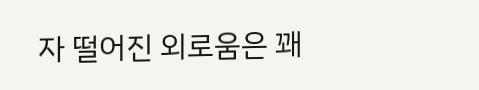자 떨어진 외로움은 꽤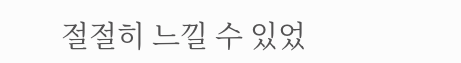절절히 느낄 수 있었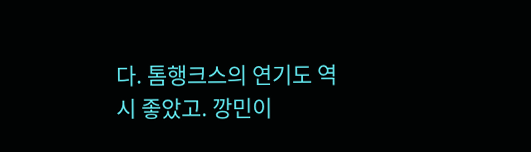다. 톰행크스의 연기도 역시 좋았고. 깡민이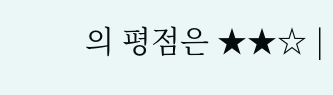의 평점은 ★★☆ |